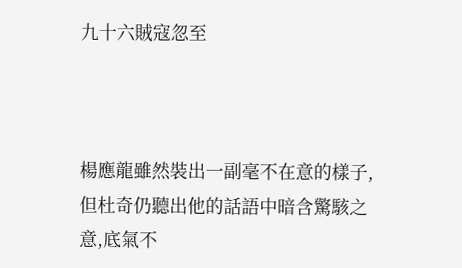九十六賊寇忽至



楊應龍雖然裝出一副毫不在意的樣子,但杜奇仍聽出他的話語中暗含驚駭之意,底氣不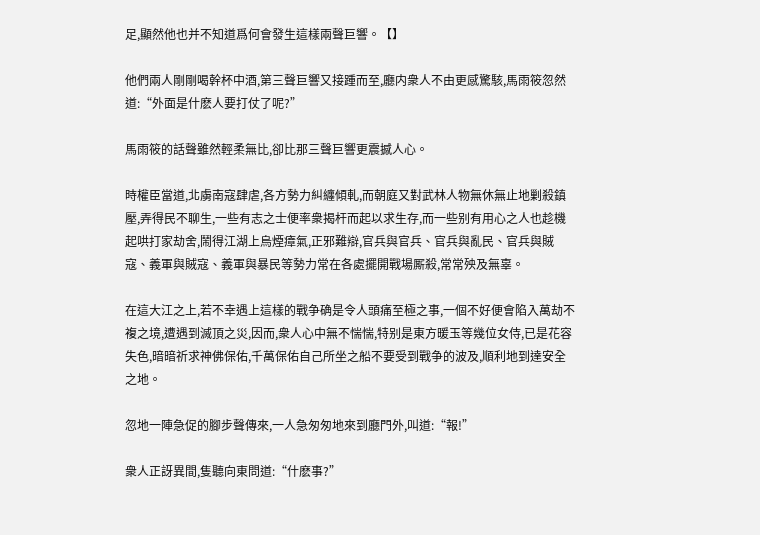足,顯然他也并不知道爲何會發生這樣兩聲巨響。【】

他們兩人剛剛喝幹杯中酒,第三聲巨響又接踵而至,廳内衆人不由更感驚駭,馬雨筱忽然道:“外面是什麽人要打仗了呢?”

馬雨筱的話聲雖然輕柔無比,卻比那三聲巨響更震撼人心。

時權臣當道,北虜南寇肆虐,各方勢力糾纏傾軋,而朝庭又對武林人物無休無止地剿殺鎮壓,弄得民不聊生,一些有志之士便率衆揭杆而起以求生存,而一些别有用心之人也趁機起哄打家劫舍,鬧得江湖上烏煙瘴氣,正邪難辯,官兵與官兵、官兵與亂民、官兵與賊寇、義軍與賊寇、義軍與暴民等勢力常在各處擺開戰場厮殺,常常殃及無辜。

在這大江之上,若不幸遇上這樣的戰争确是令人頭痛至極之事,一個不好便會陷入萬劫不複之境,遭遇到滅頂之災,因而,衆人心中無不惴惴,特别是東方暖玉等幾位女侍,已是花容失色,暗暗祈求神佛保佑,千萬保佑自己所坐之船不要受到戰争的波及,順利地到達安全之地。

忽地一陣急促的腳步聲傳來,一人急匆匆地來到廳門外,叫道:“報!”

衆人正訝異間,隻聽向東問道:“什麽事?”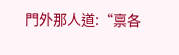門外那人道:“禀各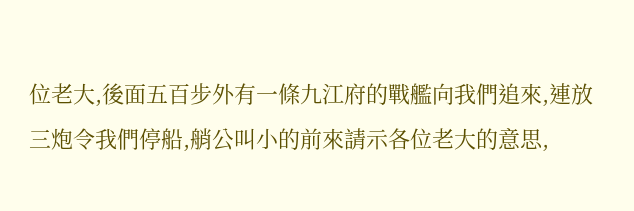位老大,後面五百步外有一條九江府的戰艦向我們追來,連放三炮令我們停船,艄公叫小的前來請示各位老大的意思,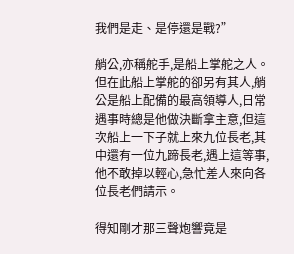我們是走、是停還是戰?”

艄公,亦稱舵手,是船上掌舵之人。但在此船上掌舵的卻另有其人,艄公是船上配備的最高領導人,日常遇事時總是他做決斷拿主意,但這次船上一下子就上來九位長老,其中還有一位九蹄長老,遇上這等事,他不敢掉以輕心,急忙差人來向各位長老們請示。

得知剛才那三聲炮響竟是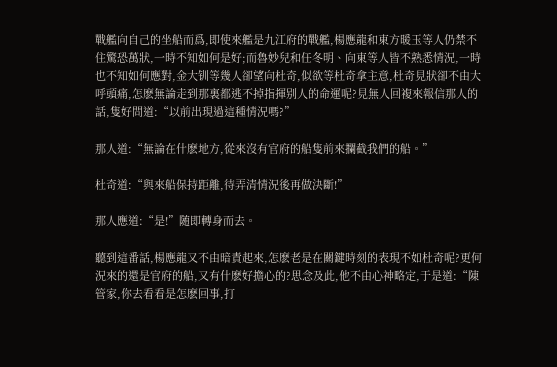戰艦向自己的坐船而爲,即使來艦是九江府的戰艦,楊應龍和東方暖玉等人仍禁不住驚恐萬狀,一時不知如何是好;而魯妙兒和任冬明、向東等人皆不熟悉情況,一時也不知如何應對,金大钏等幾人卻望向杜奇,似欲等杜奇拿主意,杜奇見狀卻不由大呼頭痛,怎麽無論走到那裏都逃不掉指揮别人的命運呢?見無人回複來報信那人的話,隻好問道:“以前出現過這種情況嗎?”

那人道:“無論在什麽地方,從來沒有官府的船隻前來攔截我們的船。”

杜奇道:“與來船保持距離,待弄清情況後再做決斷!”

那人應道:“是!”随即轉身而去。

聽到這番話,楊應龍又不由暗責起來,怎麽老是在關鍵時刻的表現不如杜奇呢?更何況來的還是官府的船,又有什麽好擔心的?思念及此,他不由心神略定,于是道:“陳管家,你去看看是怎麽回事,打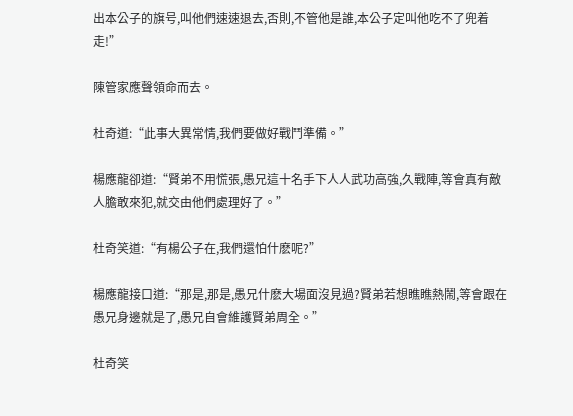出本公子的旗号,叫他們速速退去,否則,不管他是誰,本公子定叫他吃不了兜着走!”

陳管家應聲領命而去。

杜奇道:“此事大異常情,我們要做好戰鬥準備。”

楊應龍卻道:“賢弟不用慌張,愚兄這十名手下人人武功高強,久戰陣,等會真有敵人膽敢來犯,就交由他們處理好了。”

杜奇笑道:“有楊公子在,我們還怕什麽呢?”

楊應龍接口道:“那是,那是,愚兄什麽大場面沒見過?賢弟若想瞧瞧熱鬧,等會跟在愚兄身邊就是了,愚兄自會維護賢弟周全。”

杜奇笑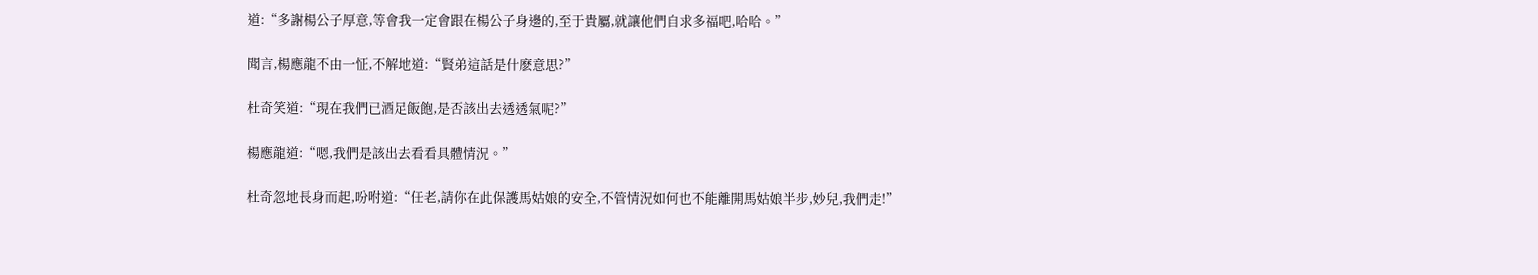道:“多謝楊公子厚意,等會我一定會跟在楊公子身邊的,至于貴屬,就讓他們自求多福吧,哈哈。”

聞言,楊應龍不由一怔,不解地道:“賢弟這話是什麽意思?”

杜奇笑道:“現在我們已酒足飯飽,是否該出去透透氣呢?”

楊應龍道:“嗯,我們是該出去看看具體情況。”

杜奇忽地長身而起,吩咐道:“任老,請你在此保護馬姑娘的安全,不管情況如何也不能離開馬姑娘半步,妙兒,我們走!”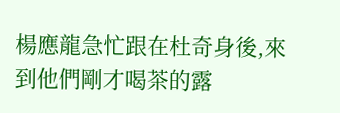楊應龍急忙跟在杜奇身後,來到他們剛才喝茶的露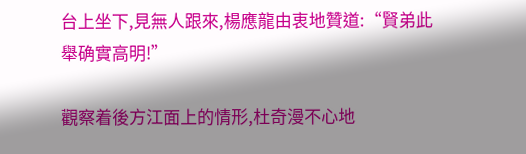台上坐下,見無人跟來,楊應龍由衷地贊道:“賢弟此舉确實高明!”

觀察着後方江面上的情形,杜奇漫不心地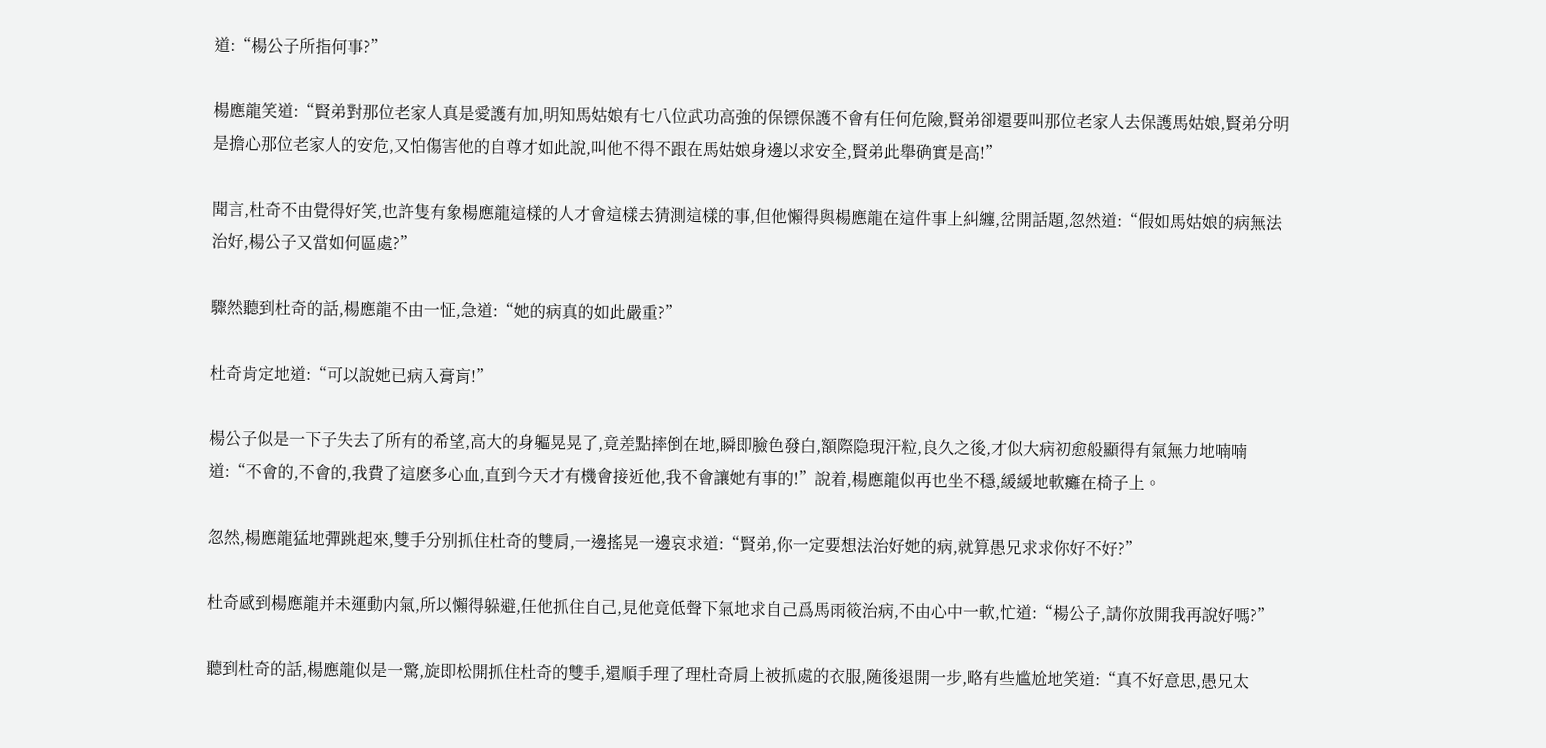道:“楊公子所指何事?”

楊應龍笑道:“賢弟對那位老家人真是愛護有加,明知馬姑娘有七八位武功高強的保镖保護不會有任何危險,賢弟卻還要叫那位老家人去保護馬姑娘,賢弟分明是擔心那位老家人的安危,又怕傷害他的自尊才如此說,叫他不得不跟在馬姑娘身邊以求安全,賢弟此舉确實是高!”

聞言,杜奇不由覺得好笑,也許隻有象楊應龍這樣的人才會這樣去猜測這樣的事,但他懶得與楊應龍在這件事上糾纏,岔開話題,忽然道:“假如馬姑娘的病無法治好,楊公子又當如何區處?”

驟然聽到杜奇的話,楊應龍不由一怔,急道:“她的病真的如此嚴重?”

杜奇肯定地道:“可以說她已病入膏肓!”

楊公子似是一下子失去了所有的希望,高大的身軀晃晃了,竟差點摔倒在地,瞬即臉色發白,額際隐現汗粒,良久之後,才似大病初愈般顯得有氣無力地喃喃道:“不會的,不會的,我費了這麽多心血,直到今天才有機會接近他,我不會讓她有事的!”說着,楊應龍似再也坐不穩,緩緩地軟癱在椅子上。

忽然,楊應龍猛地彈跳起來,雙手分别抓住杜奇的雙肩,一邊搖晃一邊哀求道:“賢弟,你一定要想法治好她的病,就算愚兄求求你好不好?”

杜奇感到楊應龍并未運動内氣,所以懶得躲避,任他抓住自己,見他竟低聲下氣地求自己爲馬雨筱治病,不由心中一軟,忙道:“楊公子,請你放開我再說好嗎?”

聽到杜奇的話,楊應龍似是一驚,旋即松開抓住杜奇的雙手,還順手理了理杜奇肩上被抓處的衣服,随後退開一步,略有些尴尬地笑道:“真不好意思,愚兄太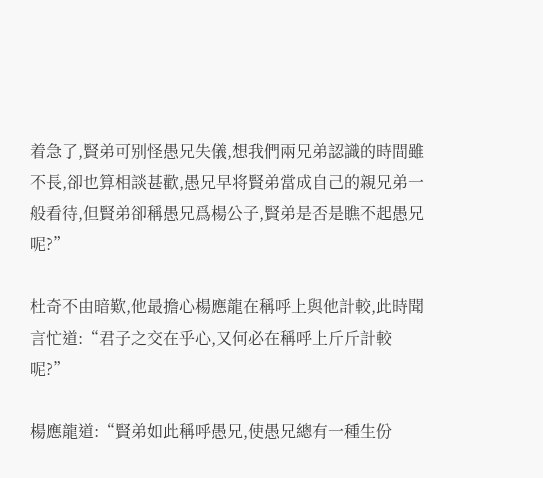着急了,賢弟可别怪愚兄失儀,想我們兩兄弟認識的時間雖不長,卻也算相談甚歡,愚兄早将賢弟當成自己的親兄弟一般看待,但賢弟卻稱愚兄爲楊公子,賢弟是否是瞧不起愚兄呢?”

杜奇不由暗歎,他最擔心楊應龍在稱呼上與他計較,此時聞言忙道:“君子之交在乎心,又何必在稱呼上斤斤計較呢?”

楊應龍道:“賢弟如此稱呼愚兄,使愚兄總有一種生份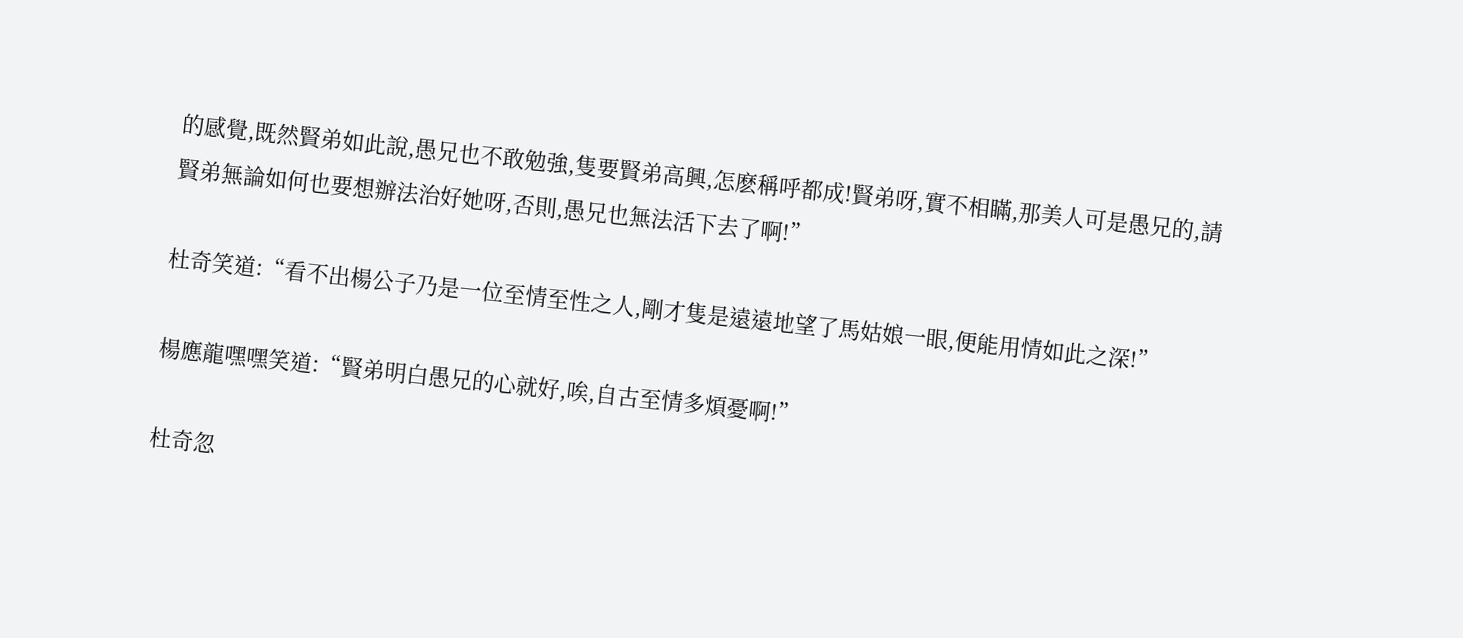的感覺,既然賢弟如此說,愚兄也不敢勉強,隻要賢弟高興,怎麽稱呼都成!賢弟呀,實不相瞞,那美人可是愚兄的,請賢弟無論如何也要想辦法治好她呀,否則,愚兄也無法活下去了啊!”

杜奇笑道:“看不出楊公子乃是一位至情至性之人,剛才隻是遠遠地望了馬姑娘一眼,便能用情如此之深!”

楊應龍嘿嘿笑道:“賢弟明白愚兄的心就好,唉,自古至情多煩憂啊!”

杜奇忽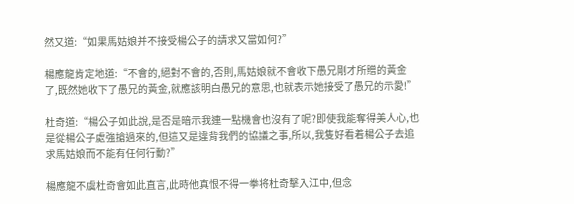然又道:“如果馬姑娘并不接受楊公子的請求又當如何?”

楊應龍肯定地道:“不會的,絕對不會的,否則,馬姑娘就不會收下愚兄剛才所贈的黃金了,既然她收下了愚兄的黃金,就應該明白愚兄的意思,也就表示她接受了愚兄的示愛!”

杜奇道:“楊公子如此說,是否是暗示我連一點機會也沒有了呢?即使我能奪得美人心,也是從楊公子處強搶過來的,但這又是違背我們的協議之事,所以,我隻好看着楊公子去追求馬姑娘而不能有任何行動?”

楊應龍不虞杜奇會如此直言,此時他真恨不得一拳将杜奇擊入江中,但念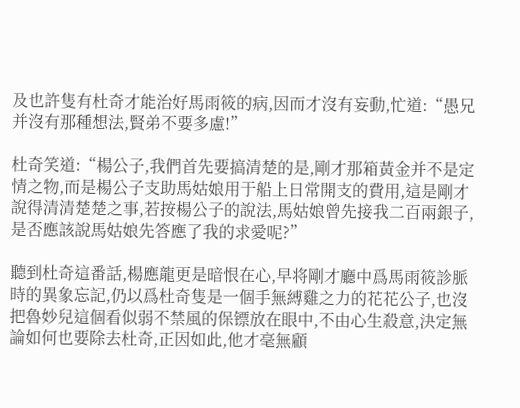及也許隻有杜奇才能治好馬雨筱的病,因而才沒有妄動,忙道:“愚兄并沒有那種想法,賢弟不要多慮!”

杜奇笑道:“楊公子,我們首先要搞清楚的是,剛才那箱黃金并不是定情之物,而是楊公子支助馬姑娘用于船上日常開支的費用,這是剛才說得清清楚楚之事,若按楊公子的說法,馬姑娘曾先接我二百兩銀子,是否應該說馬姑娘先答應了我的求愛呢?”

聽到杜奇這番話,楊應龍更是暗恨在心,早将剛才廳中爲馬雨筱診脈時的異象忘記,仍以爲杜奇隻是一個手無縛雞之力的花花公子,也沒把魯妙兒這個看似弱不禁風的保镖放在眼中,不由心生殺意,決定無論如何也要除去杜奇,正因如此,他才毫無顧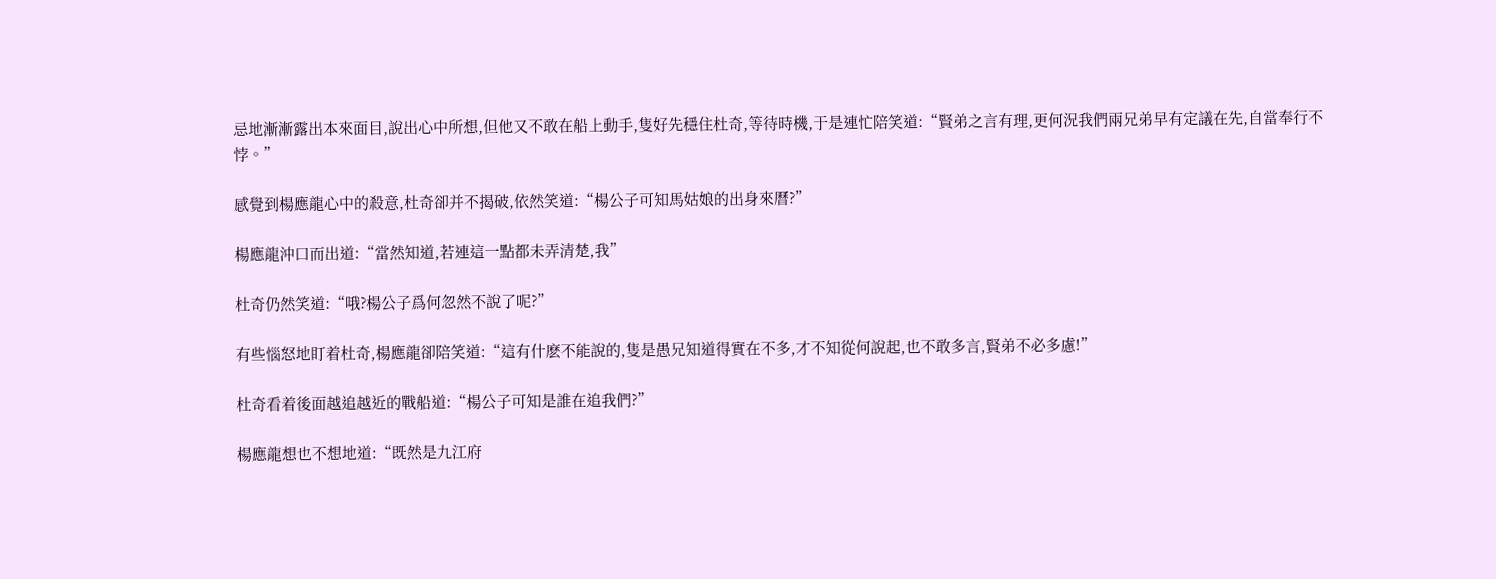忌地漸漸露出本來面目,說出心中所想,但他又不敢在船上動手,隻好先穩住杜奇,等待時機,于是連忙陪笑道:“賢弟之言有理,更何況我們兩兄弟早有定議在先,自當奉行不悖。”

感覺到楊應龍心中的殺意,杜奇卻并不揭破,依然笑道:“楊公子可知馬姑娘的出身來曆?”

楊應龍沖口而出道:“當然知道,若連這一點都未弄清楚,我”

杜奇仍然笑道:“哦?楊公子爲何忽然不說了呢?”

有些惱怒地盯着杜奇,楊應龍卻陪笑道:“這有什麽不能說的,隻是愚兄知道得實在不多,才不知從何說起,也不敢多言,賢弟不必多慮!”

杜奇看着後面越追越近的戰船道:“楊公子可知是誰在追我們?”

楊應龍想也不想地道:“既然是九江府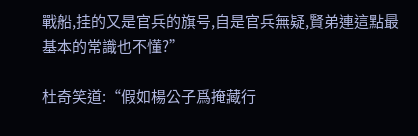戰船,挂的又是官兵的旗号,自是官兵無疑,賢弟連這點最基本的常識也不懂?”

杜奇笑道:“假如楊公子爲掩藏行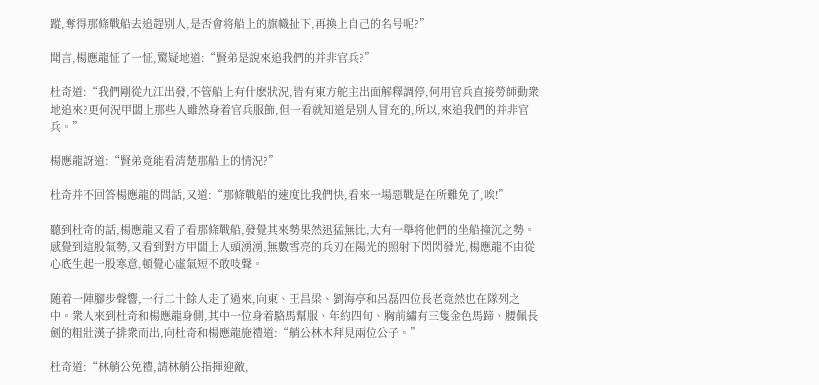蹤,奪得那條戰船去追趕别人,是否會将船上的旗幟扯下,再換上自己的名号呢?”

聞言,楊應龍怔了一怔,驚疑地道:“賢弟是說來追我們的并非官兵?”

杜奇道:“我們剛從九江出發,不管船上有什麽狀況,皆有東方舵主出面解釋調停,何用官兵直接勞師動衆地追來?更何況甲闆上那些人雖然身着官兵服飾,但一看就知道是别人冒充的,所以,來追我們的并非官兵。”

楊應龍訝道:“賢弟竟能看清楚那船上的情況?”

杜奇并不回答楊應龍的問話,又道:“那條戰船的速度比我們快,看來一場惡戰是在所難免了,唉!”

聽到杜奇的話,楊應龍又看了看那條戰船,發覺其來勢果然迅猛無比,大有一舉将他們的坐船撞沉之勢。感覺到這股氣勢,又看到對方甲闆上人頭湧湧,無數雪亮的兵刃在陽光的照射下閃閃發光,楊應龍不由從心底生起一股寒意,頓覺心虛氣短不敢吱聲。

随着一陣腳步聲響,一行二十餘人走了過來,向東、王昌梁、劉海亭和呂磊四位長老竟然也在隊列之中。衆人來到杜奇和楊應龍身側,其中一位身着駱馬幫服、年約四旬、胸前繡有三隻金色馬蹄、腰佩長劍的粗壯漢子排衆而出,向杜奇和楊應龍施禮道:“艄公林木拜見兩位公子。”

杜奇道:“林艄公免禮,請林艄公指揮迎敵,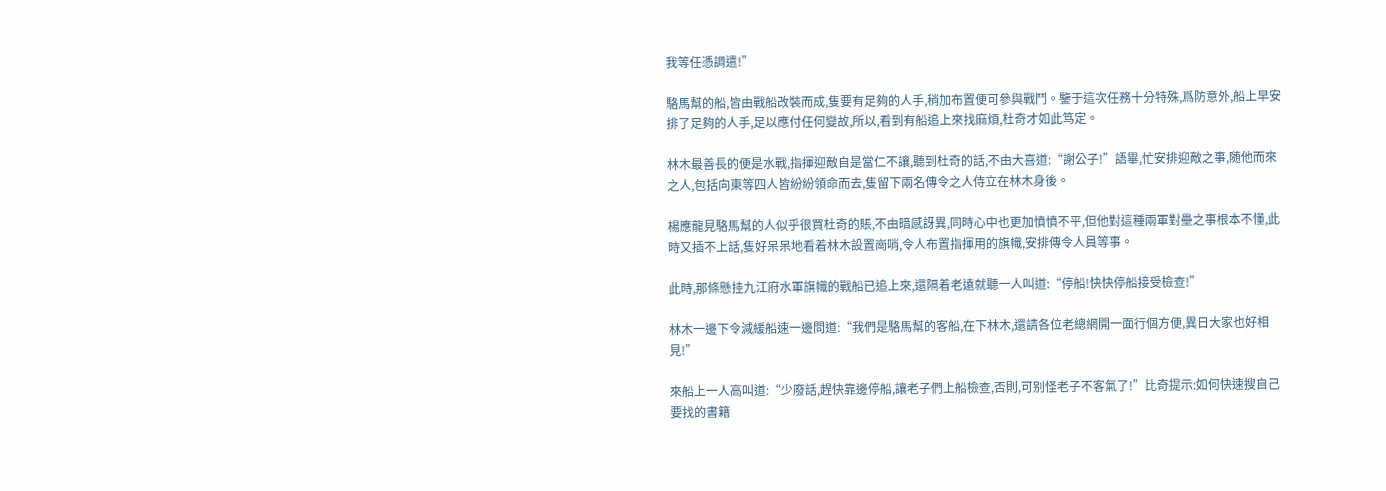我等任憑調遣!”

駱馬幫的船,皆由戰船改裝而成,隻要有足夠的人手,稍加布置便可參與戰鬥。鑒于這次任務十分特殊,爲防意外,船上早安排了足夠的人手,足以應付任何變故,所以,看到有船追上來找麻煩,杜奇才如此笃定。

林木最善長的便是水戰,指揮迎敵自是當仁不讓,聽到杜奇的話,不由大喜道:“謝公子!”語畢,忙安排迎敵之事,随他而來之人,包括向東等四人皆紛紛領命而去,隻留下兩名傳令之人侍立在林木身後。

楊應龍見駱馬幫的人似乎很買杜奇的賬,不由暗感訝異,同時心中也更加憤憤不平,但他對這種兩軍對壘之事根本不懂,此時又插不上話,隻好呆呆地看着林木設置崗哨,令人布置指揮用的旗幟,安排傳令人員等事。

此時,那條懸挂九江府水軍旗幟的戰船已追上來,還隔着老遠就聽一人叫道:“停船!快快停船接受檢查!”

林木一邊下令減緩船速一邊問道:“我們是駱馬幫的客船,在下林木,還請各位老總網開一面行個方便,異日大家也好相見!”

來船上一人高叫道:“少廢話,趕快靠邊停船,讓老子們上船檢查,否則,可别怪老子不客氣了!”比奇提示:如何快速搜自己要找的書籍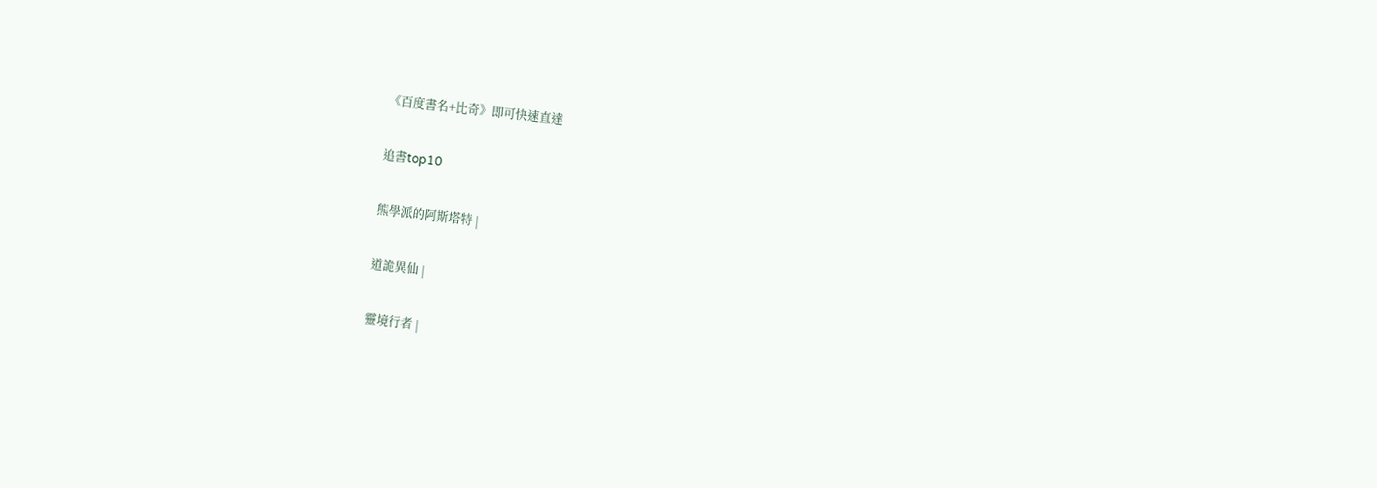《百度書名+比奇》即可快速直達

追書top10

熊學派的阿斯塔特 |

道詭異仙 |

靈境行者 |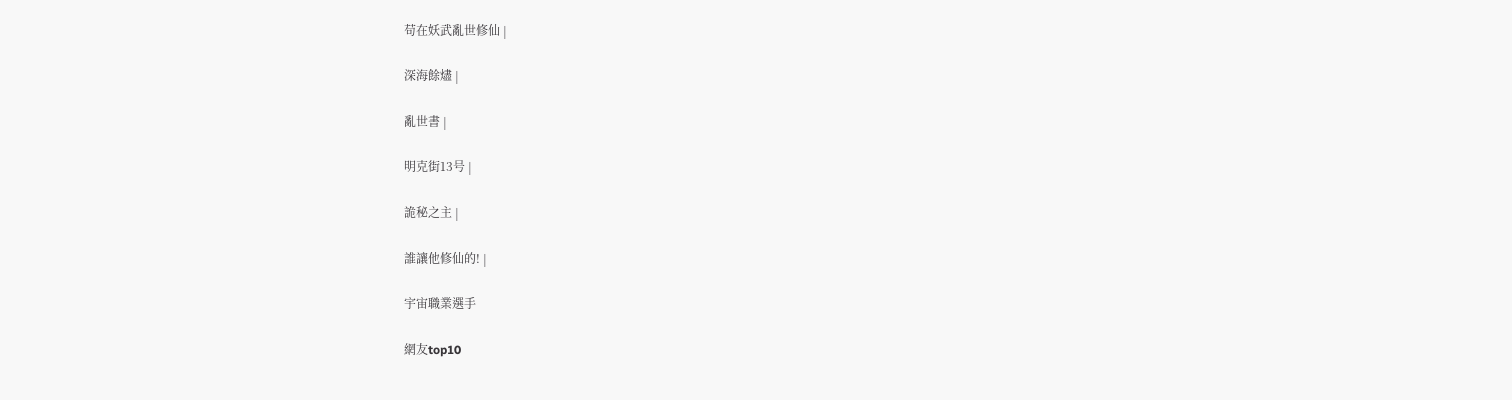苟在妖武亂世修仙 |

深海餘燼 |

亂世書 |

明克街13号 |

詭秘之主 |

誰讓他修仙的! |

宇宙職業選手

網友top10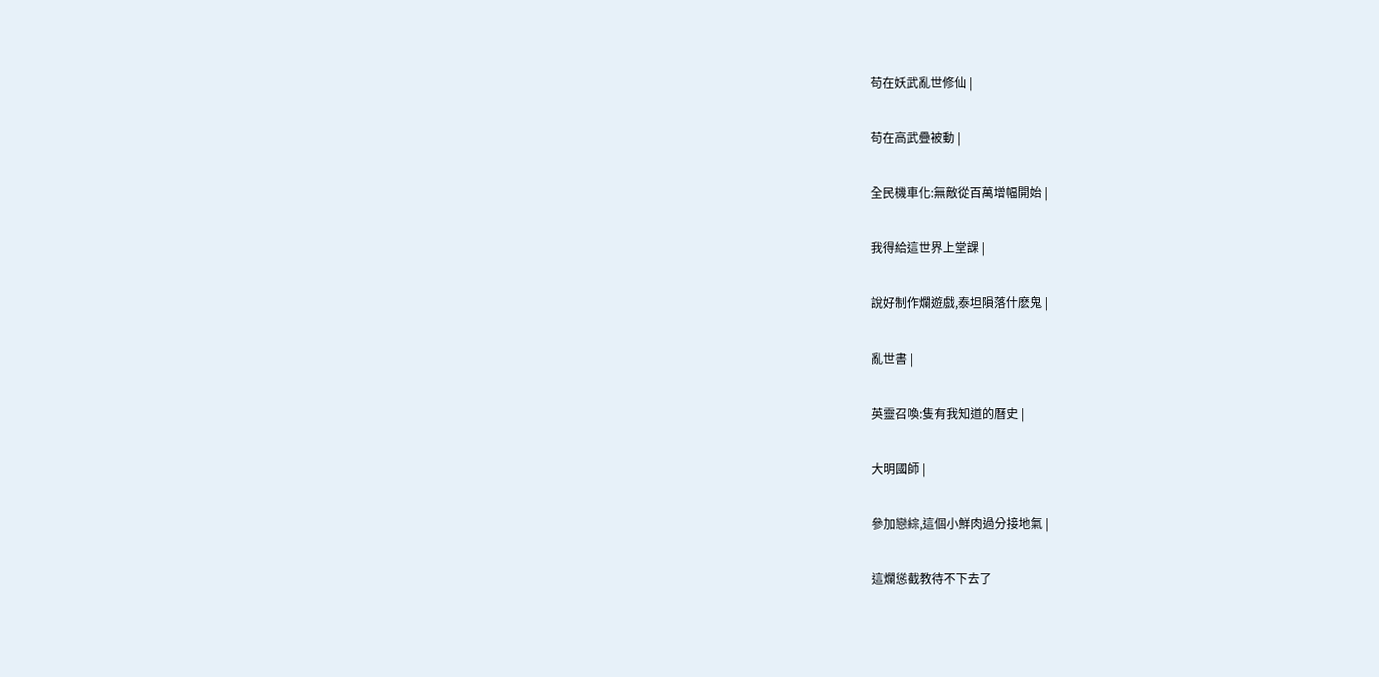苟在妖武亂世修仙 |

苟在高武疊被動 |

全民機車化:無敵從百萬增幅開始 |

我得給這世界上堂課 |

說好制作爛遊戲,泰坦隕落什麽鬼 |

亂世書 |

英靈召喚:隻有我知道的曆史 |

大明國師 |

參加戀綜,這個小鮮肉過分接地氣 |

這爛慫截教待不下去了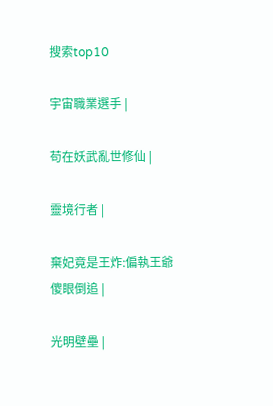搜索top10

宇宙職業選手 |

苟在妖武亂世修仙 |

靈境行者 |

棄妃竟是王炸:偏執王爺傻眼倒追 |

光明壁壘 |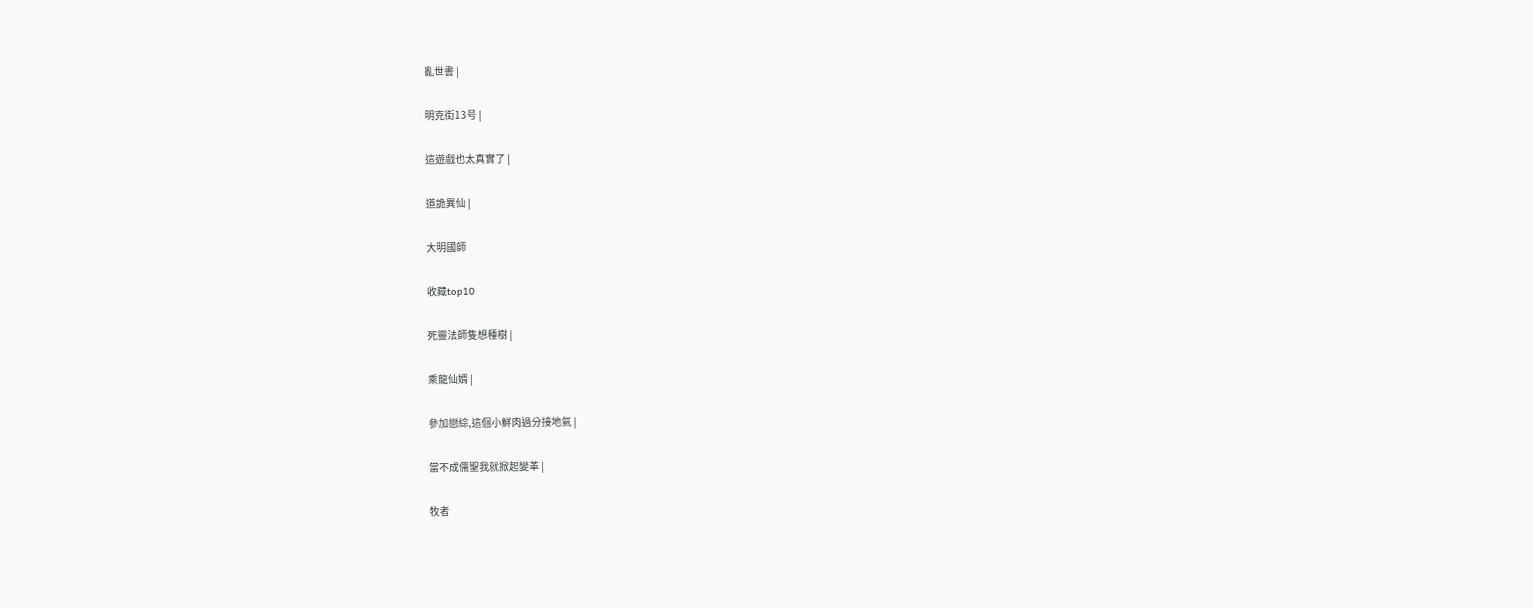亂世書 |

明克街13号 |

這遊戲也太真實了 |

道詭異仙 |

大明國師

收藏top10

死靈法師隻想種樹 |

乘龍仙婿 |

參加戀綜,這個小鮮肉過分接地氣 |

當不成儒聖我就掀起變革 |

牧者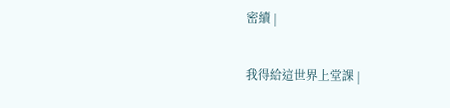密續 |

我得給這世界上堂課 |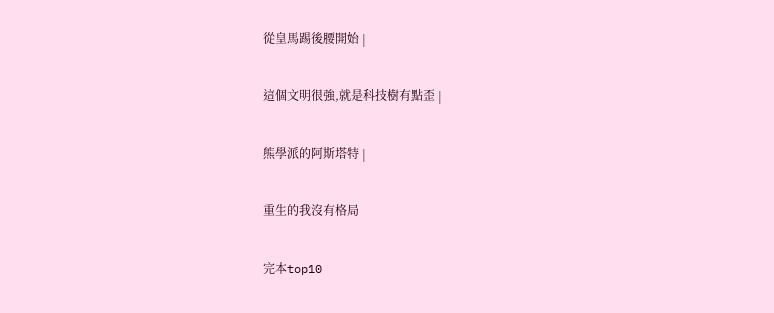從皇馬踢後腰開始 |

這個文明很強,就是科技樹有點歪 |

熊學派的阿斯塔特 |

重生的我沒有格局

完本top10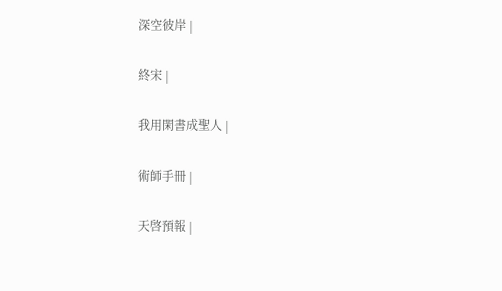深空彼岸 |

終宋 |

我用閑書成聖人 |

術師手冊 |

天啓預報 |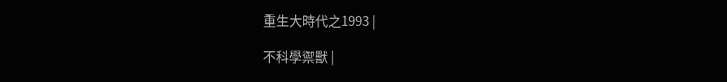重生大時代之1993 |

不科學禦獸 |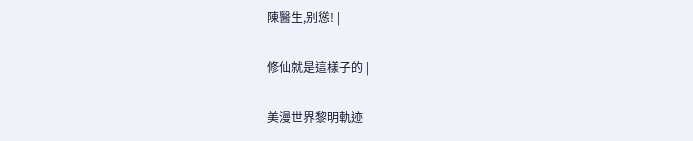陳醫生,别慫! |

修仙就是這樣子的 |

美漫世界黎明軌迹